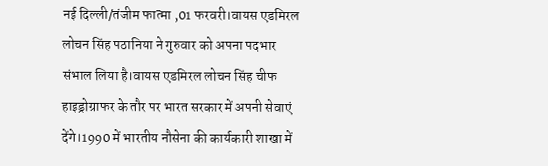नई दिल्ली/तंजीम फात्मा ,01 फरवरी।वायस एडमिरल लोचन सिंह पठानिया ने गुरुवार को अपना पदभार संभाल लिया है।वायस एडमिरल लोचन सिंह चीफ हाइड्रोग्राफर के तौर पर भारत सरकार में अपनी सेवाएं देंगे।1990 में भारतीय नौसेना की कार्यकारी शाखा में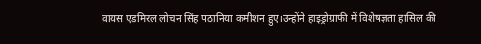वायस एडमिरल लोचन सिंह पठानिया कमीशन हुए।उन्होंने हाइड्रोग्राफी में विशेषज्ञता हासिल की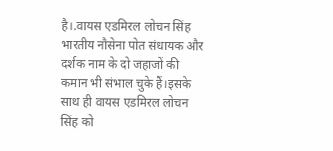है।.वायस एडमिरल लोचन सिंह भारतीय नौसेना पोत संधायक और दर्शक नाम के दो जहाजों की कमान भी संभाल चुके हैं।इसके साथ ही वायस एडमिरल लोचन सिंह को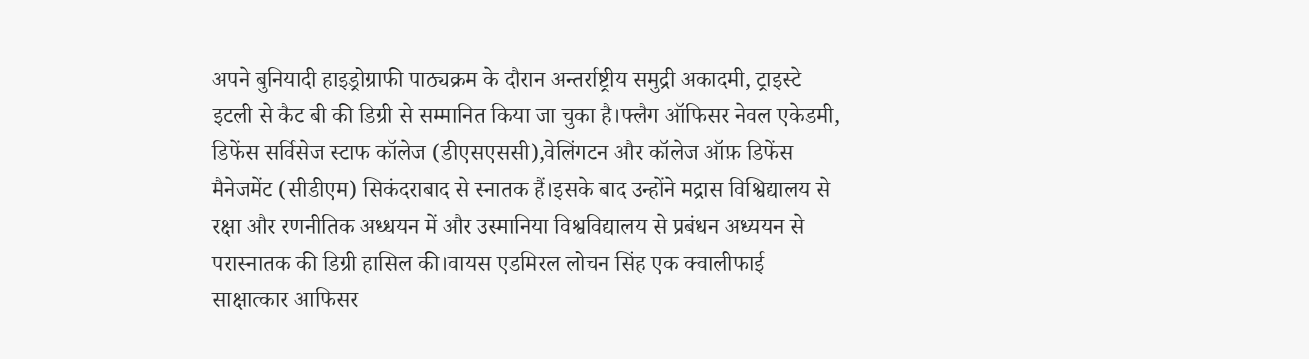अपने बुनियादी हाइड्रोग्राफी पाठ्यक्रम के दौरान अन्तर्राष्ट्रीय समुद्री अकादमी, ट्राइस्टे इटली से कैट बी की डिग्री से सम्मानित किया जा चुका है।फ्लैग ऑफिसर नेवल एकेडमी, डिफेंस सर्विसेज स्टाफ कॉलेज (डीएसएससी),वेलिंगटन और कॉलेज ऑफ़ डिफेंस मैनेजमेंट (सीडीएम) सिकंदराबाद से स्नातक हैं।इसके बाद उन्होंने मद्रास विश्विद्यालय से रक्षा और रणनीतिक अध्धयन में और उस्मानिया विश्वविद्यालय से प्रबंधन अध्ययन से परास्नातक की डिग्री हासिल की।वायस एडमिरल लोचन सिंह एक क्वालीफाई साक्षात्कार आफिसर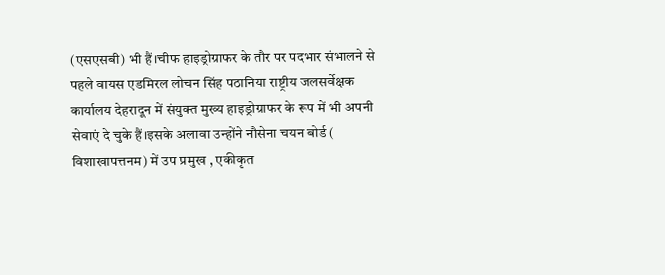(एसएसबी) भी हैं।चीफ हाइड्रोग्राफर के तौर पर पदभार संभालने से पहले वायस एडमिरल लोचन सिंह पठानिया राष्ट्रीय जलसर्वेक्षक कार्यालय देहरादून में संयुक्त मुख्य हाइड्रोग्राफर के रूप में भी अपनी सेवाएं दे चुके हैं।इसके अलावा उन्होंने नौसेना चयन बोर्ड ( विशाखापत्तनम) में उप प्रमुख , एकीकृत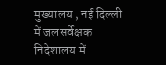मुख्यालय , नई दिल्ली में जलसर्वेक्षक निदेशालय में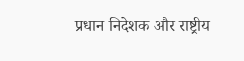प्रधान निदेशक और राष्ट्रीय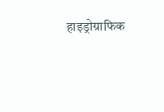हाइड्रोग्राफिक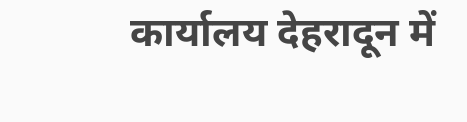कार्यालय देहरादून में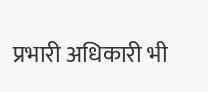प्रभारी अधिकारी भी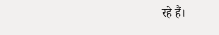रहे हैं।